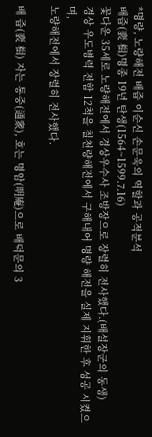*명량, 노량해전 배즙 이순신 손문욱의 역할과 공적분석
배즙(裵 楫)명종 19년 탄생(1564~1599.7.16)
꽃다운 35세로 노량해전에서 경상우수사 조방장으로 장렬히 전사했다.(배설장군의 동생)
경상 우도병력 전함 12척을 칠천량해전에서 구해내어 명량 해전을 실제 지휘한 후 성공 시켰으며,
노량해전에서 장렬히 전사했다.

배 즙(裵 楫) 자는 통중(通衆), 호는 명암(明庵)으로 배덕문의 3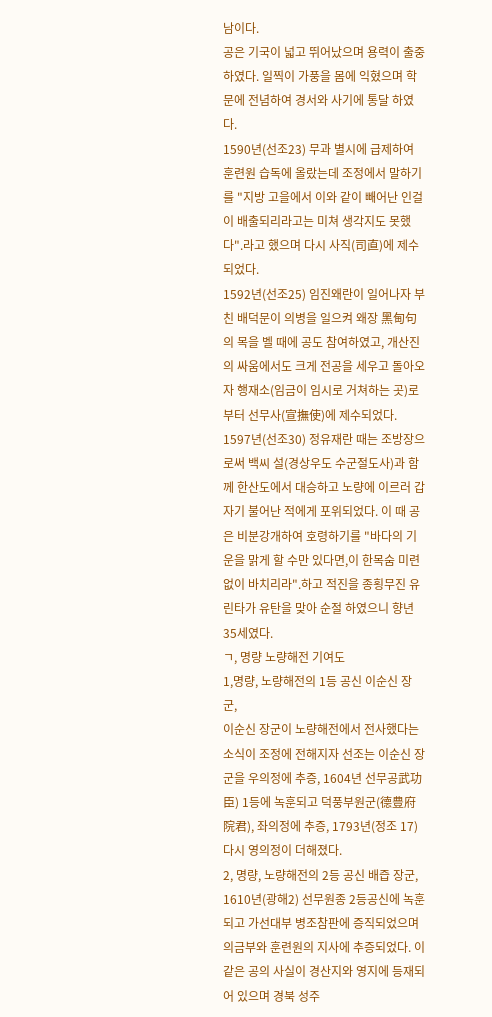남이다.
공은 기국이 넓고 뛰어났으며 용력이 출중하였다. 일찍이 가풍을 몸에 익혔으며 학문에 전념하여 경서와 사기에 통달 하였다.
1590년(선조23) 무과 별시에 급제하여 훈련원 습독에 올랐는데 조정에서 말하기를 "지방 고을에서 이와 같이 빼어난 인걸이 배출되리라고는 미쳐 생각지도 못했다".라고 했으며 다시 사직(司直)에 제수 되었다.
1592년(선조25) 임진왜란이 일어나자 부친 배덕문이 의병을 일으켜 왜장 黑甸句의 목을 벨 때에 공도 참여하였고, 개산진의 싸움에서도 크게 전공을 세우고 돌아오자 행재소(임금이 임시로 거쳐하는 곳)로 부터 선무사(宣撫使)에 제수되었다.
1597년(선조30) 정유재란 때는 조방장으로써 백씨 설(경상우도 수군절도사)과 함께 한산도에서 대승하고 노량에 이르러 갑자기 불어난 적에게 포위되었다. 이 때 공은 비분강개하여 호령하기를 "바다의 기운을 맑게 할 수만 있다면,이 한목숨 미련없이 바치리라".하고 적진을 종횡무진 유린타가 유탄을 맞아 순절 하였으니 향년 35세였다.
ㄱ, 명량 노량해전 기여도
1,명량, 노량해전의 1등 공신 이순신 장군,
이순신 장군이 노량해전에서 전사했다는 소식이 조정에 전해지자 선조는 이순신 장군을 우의정에 추증, 1604년 선무공武功臣) 1등에 녹훈되고 덕풍부원군(德豊府院君), 좌의정에 추증, 1793년(정조 17) 다시 영의정이 더해졌다.
2, 명량, 노량해전의 2등 공신 배즙 장군,
1610년(광해2) 선무원종 2등공신에 녹훈되고 가선대부 병조참판에 증직되었으며 의금부와 훈련원의 지사에 추증되었다. 이같은 공의 사실이 경산지와 영지에 등재되어 있으며 경북 성주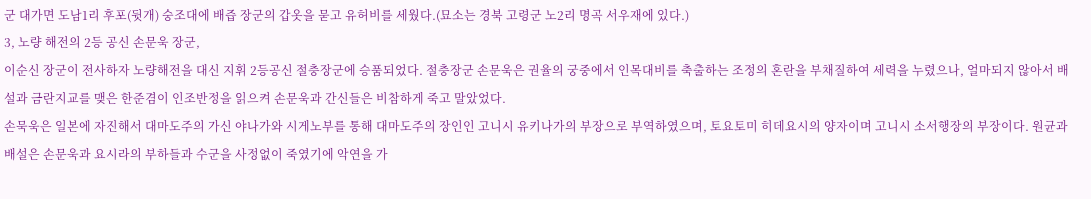군 대가면 도남1리 후포(뒷개) 숭조대에 배즙 장군의 갑옷을 묻고 유허비를 세웠다.(묘소는 경북 고령군 노2리 명곡 서우재에 있다.)
3, 노량 해전의 2등 공신 손문욱 장군,
이순신 장군이 전사하자 노량해전을 대신 지휘 2등공신 절충장군에 승품되었다. 절충장군 손문욱은 권율의 궁중에서 인목대비를 축출하는 조정의 혼란을 부채질하여 세력을 누렸으나, 얼마되지 않아서 배설과 금란지교를 맺은 한준겸이 인조반정을 읽으켜 손문욱과 간신들은 비참하게 죽고 말았었다.
손묵욱은 일본에 자진해서 대마도주의 가신 야나가와 시게노부를 통해 대마도주의 장인인 고니시 유키나가의 부장으로 부역하였으며, 토요토미 히데요시의 양자이며 고니시 소서행장의 부장이다. 원균과 배설은 손문욱과 요시라의 부하들과 수군을 사정없이 죽였기에 악연을 가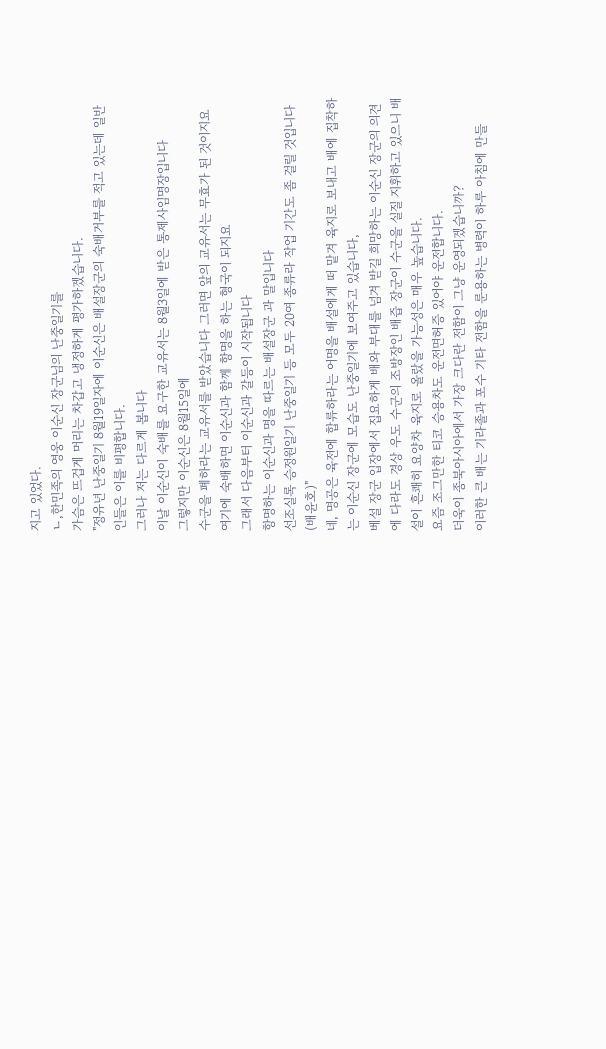지고 있었다.
ㄴ,한민족의 영웅 이순신 장군님의 난중일기를
가슴은 뜨겁게 머리는 차갑고 냉정하게 평가하겠습니다.
"정유년 난중일기 8월19일자에 이순신은 배설장군의 숙배거부를 적고 있는데 일반인들은 이를 비평합니다.
그러나 저는 다르게 봅니다
이날 이순신이 숙배를 요구한 교유서는 8월3일에 받은 통제사임명장입니다
그렇지만 이순신은 8월15일에
수군을 폐하라는 교유서를 받았습니다 그러면 앞의 교유서는 무효가 된 것이지요
여기에 숙배하면 이순신과 함께 항명을 하는 형국이 되지요
그래서 다음부터 이순신과 갈등이 시작됩니다
항명하는 이순신과 명을 따르는 배설장군 과 말입니다
선조실록 승정원일기 난중일기 등 모두 20여 종류라 작업 기간도 좀 걸릴 것입니다(배윤호)"
네, 명공은 육전에 합류하라는 어명을 배설에게 떠 맡겨 육지로 보내고 배에 집착하는 이순신 장군에 모습도 난중일기에 보여주고 있습니다,
베설 장군 입장에서 집요하게 배와 부대를 넘겨 받길 희망하는 이순신 장군의 의견에 다라도 경상 우도 수군의 조방장인 배즙 장군이 수군을 실질 지휘하고 있으니 배설이 흔쾌히 요양차 육지로 올랐을 가능성은 매우 높습니다.
요즘 조그만한 티코 승용차도 운전면허증 있어야 운전합니다.
더욱이 종북아시아에서 가장 크다란 전함이 그냥 운영되겠습니까?
이러한 큰 배는 기라졸과 포수 기타 전함을 룬용하는 병력이 하루 아침에 만들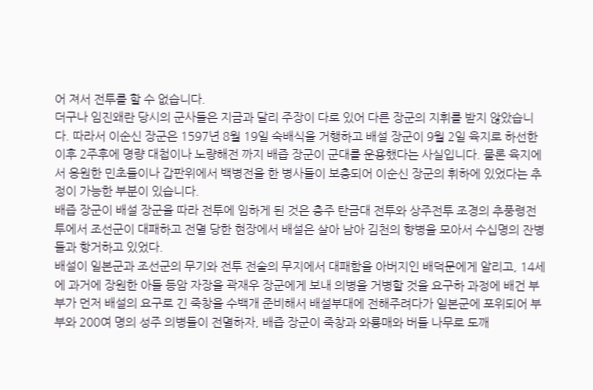어 져서 전투를 할 수 없습니다.
더구나 임진왜란 당시의 군사들은 지금과 달리 주장이 다로 있어 다른 장군의 지휘를 받지 않았습니다. 따라서 이순신 장군은 1597년 8월 19일 숙배식을 거행하고 배설 장군이 9월 2일 육지로 하선한 이후 2주후에 명량 대첩이나 노량해전 까지 배즙 장군이 군대를 운용했다는 사실입니다. 물론 육지에서 응원한 민초들이나 갑판위에서 백병전을 한 병사들이 보충되어 이순신 장군의 휘하에 있었다는 추정이 가능한 부분이 있습니다.
배즙 장군이 배설 장군을 따라 전투에 임하게 된 것은 충주 탄금대 전투와 상주전투 조경의 추풍령전투에서 조선군이 대패하고 전멸 당한 현장에서 배설은 살아 남아 김천의 향병을 모아서 수십명의 잔병들과 항거하고 있었다.
배설이 일본군과 조선군의 무기와 전투 전술의 무지에서 대패함을 아버지인 배덕문에게 알리고, 14세에 과거에 장원한 아들 등암 자장을 곽재우 장군에게 보내 의병을 거병할 것을 요구하 과정에 배건 부부가 먼저 배설의 요구로 긴 죽창을 수백개 준비해서 배설부대에 전해주려다가 일본군에 포위되어 부부와 200여 명의 성주 의병들이 전멸하자, 배즙 장군이 죽창과 와룡매와 버들 나무로 도깨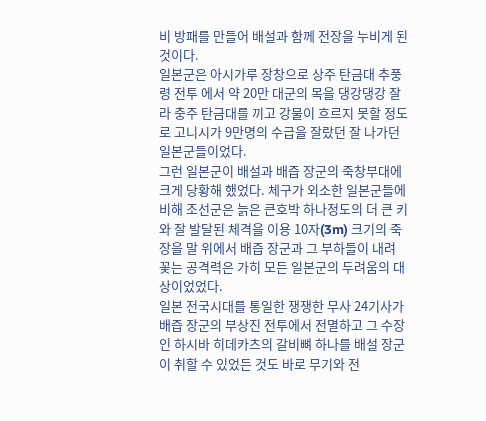비 방패를 만들어 배설과 함께 전장을 누비게 된 것이다.
일본군은 아시가루 장창으로 상주 탄금대 추풍령 전투 에서 약 20만 대군의 목을 댕강댕강 잘라 충주 탄금대를 끼고 강물이 흐르지 못할 정도로 고니시가 9만명의 수급을 잘랐던 잘 나가던 일본군들이었다.
그런 일본군이 배설과 배즙 장군의 죽창부대에 크게 당황해 했었다. 체구가 외소한 일본군들에 비해 조선군은 늙은 큰호박 하나정도의 더 큰 키와 잘 발달된 체격을 이용 10자(3m) 크기의 죽장을 말 위에서 배즙 장군과 그 부하들이 내려 꽃는 공격력은 가히 모든 일본군의 두려움의 대상이었었다.
일본 전국시대를 통일한 쟁쟁한 무사 24기사가 배즙 장군의 부상진 전투에서 전멸하고 그 수장인 하시바 히데카츠의 갈비뼈 하나를 배설 장군이 취할 수 있었든 것도 바로 무기와 전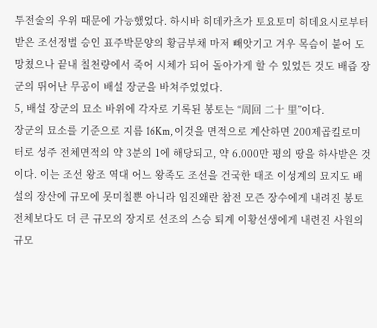투전술의 우위 때문에 가능했었다. 하시바 히데카츠가 토요토미 히데요시로부터 받은 조선정벌 승인 표주박문양의 황금부채 마저 빼앗기고 겨우 목슴이 붙어 도망쳤으나 끝내 칠천량에서 죽어 시체가 되어 돌아가게 할 수 있었든 것도 배즙 장군의 뛰어난 무공이 배설 장군을 바쳐주었었다.
5, 배설 장군의 묘소 바위에 각자로 기록된 봉토는 “周回 二十 里”이다.
장군의 묘소를 기준으로 지름 16Km, 이것을 면적으로 계산하면 200제곱킬로미터로 성주 전체면적의 약 3분의 1에 해당되고, 약 6.000만 평의 땅을 하사받은 것이다. 이는 조선 왕조 역대 어느 왕족도 조선을 건국한 태조 이성계의 묘지도 배설의 장산에 규모에 못미칠뿐 아니라 임진왜란 참전 모즌 장수에게 내려진 봉토 전체보다도 더 큰 규모의 장지로 선조의 스승 퇴계 이황선생에게 내련진 사원의 규모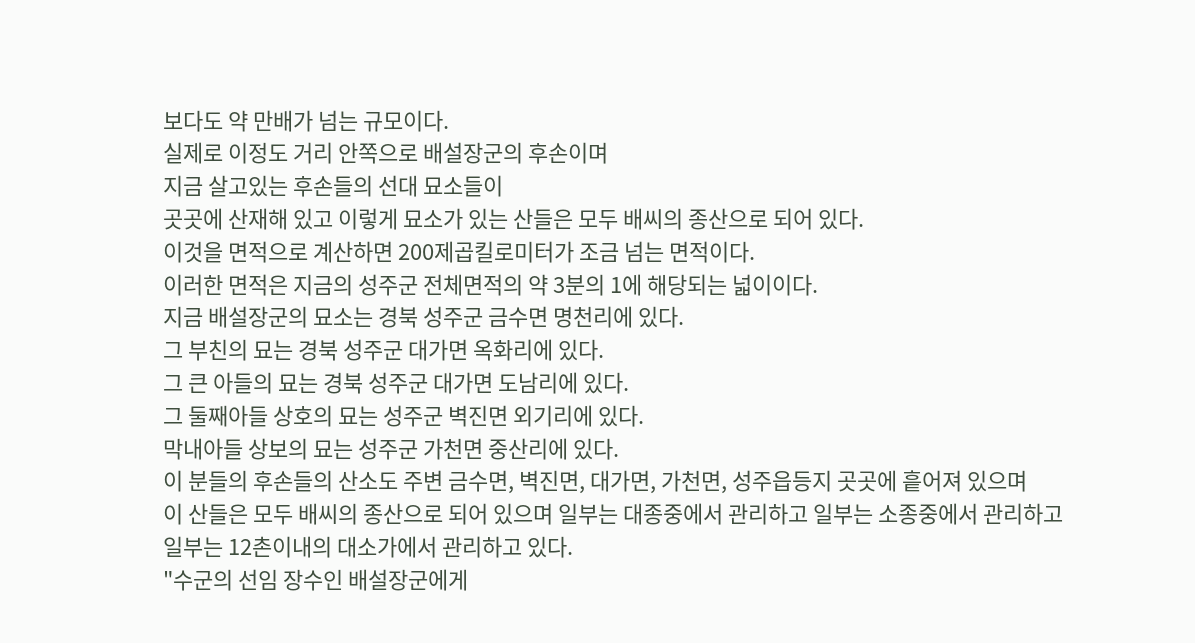보다도 약 만배가 넘는 규모이다.
실제로 이정도 거리 안쪽으로 배설장군의 후손이며
지금 살고있는 후손들의 선대 묘소들이
곳곳에 산재해 있고 이렇게 묘소가 있는 산들은 모두 배씨의 종산으로 되어 있다.
이것을 면적으로 계산하면 200제곱킬로미터가 조금 넘는 면적이다.
이러한 면적은 지금의 성주군 전체면적의 약 3분의 1에 해당되는 넓이이다.
지금 배설장군의 묘소는 경북 성주군 금수면 명천리에 있다.
그 부친의 묘는 경북 성주군 대가면 옥화리에 있다.
그 큰 아들의 묘는 경북 성주군 대가면 도남리에 있다.
그 둘째아들 상호의 묘는 성주군 벽진면 외기리에 있다.
막내아들 상보의 묘는 성주군 가천면 중산리에 있다.
이 분들의 후손들의 산소도 주변 금수면, 벽진면, 대가면, 가천면, 성주읍등지 곳곳에 흩어져 있으며
이 산들은 모두 배씨의 종산으로 되어 있으며 일부는 대종중에서 관리하고 일부는 소종중에서 관리하고
일부는 12촌이내의 대소가에서 관리하고 있다.
"수군의 선임 장수인 배설장군에게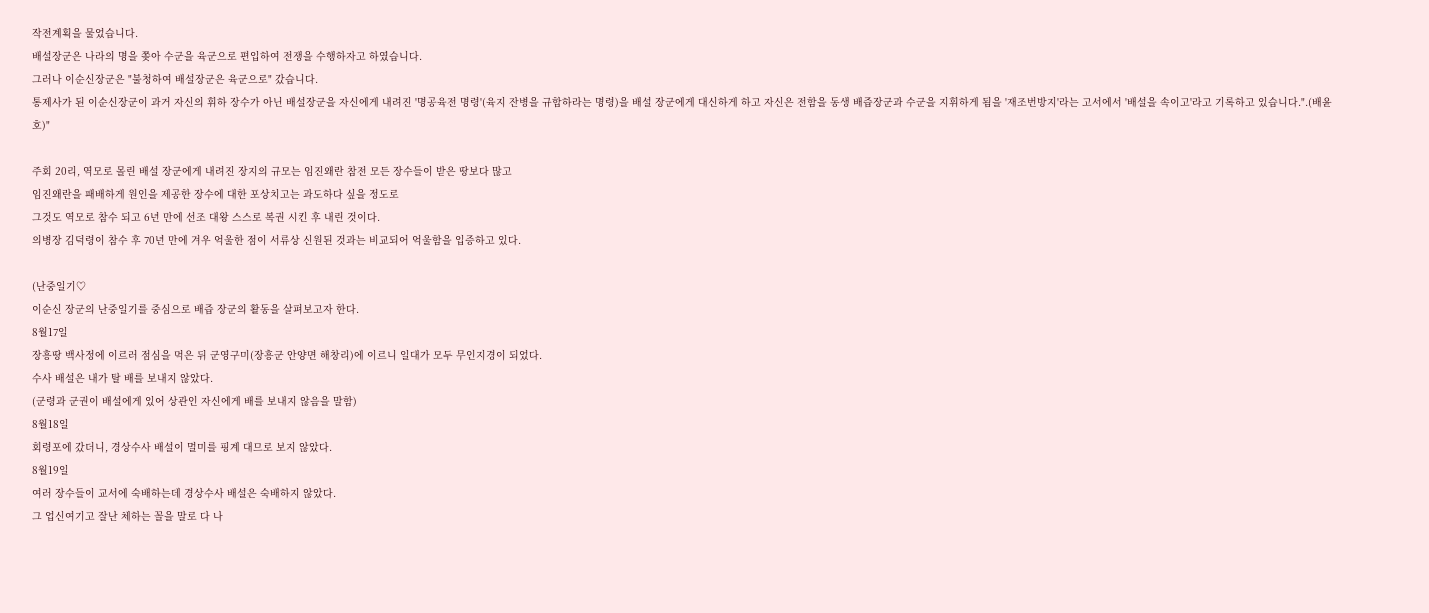작전계획을 물었습니다.
배설장군은 나라의 명을 쫒아 수군을 육군으로 편입하여 전쟁을 수행하자고 하였습니다.
그러나 이순신장군은 "불청하여 배설장군은 육군으로" 갔습니다.
통제사가 된 이순신장군이 과거 자신의 휘하 장수가 아닌 배설장군을 자신에게 내려진 '명공육전 명령'(육지 잔병을 규합하라는 명령)을 배설 장군에게 대신하게 하고 자신은 전함을 동생 배즙장군과 수군을 지휘하게 됨을 '재조번방지'라는 고서에서 '배설을 속이고'라고 기록하고 있습니다.".(배윤호)"

주회 20리, 역모로 몰린 배설 장군에게 내려진 장지의 규모는 임진왜란 참전 모든 장수들이 받은 땅보다 많고
임진왜란을 패배하게 원인을 제공한 장수에 대한 포상치고는 과도하다 싶을 정도로
그것도 역모로 참수 되고 6년 만에 선조 대왕 스스로 복권 시킨 후 내린 것이다.
의병장 김덕령이 참수 후 70년 만에 겨우 억울한 점이 서류상 신원된 것과는 비교되어 억울함을 입증하고 있다.

(난중일기♡
이순신 장군의 난중일기를 중심으로 배즙 장군의 활동을 살펴보고자 한다.
8월17일
장흥땅 백사정에 이르러 점심을 먹은 뒤 군영구미(장흥군 안양면 해창리)에 이르니 일대가 모두 무인지경이 되었다.
수사 배설은 내가 탈 배를 보내지 않았다.
(군령과 군권이 배설에게 있어 상관인 자신에게 배를 보내지 않음을 말함)
8월18일
회령포에 갔더니, 경상수사 배설이 멀미를 핑계 대므로 보지 않았다.
8월19일
여러 장수들이 교서에 숙배하는데 경상수사 배설은 숙배하지 않았다.
그 업신여기고 잘난 체하는 꼴을 말로 다 나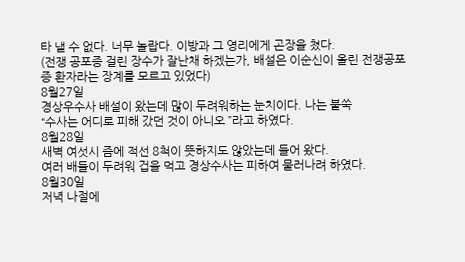타 낼 수 없다. 너무 놀랍다. 이방과 그 영리에게 곤장을 쳤다.
(전쟁 공포증 걸린 장수가 잘난채 하겠는가, 배설은 이순신이 올린 전쟁공포증 환자라는 장계를 모르고 있었다)
8월27일
경상우수사 배설이 왔는데 많이 두려워하는 눈치이다. 나는 불쑥
“수사는 어디로 피해 갔던 것이 아니오 ”라고 하였다.
8월28일
새벽 여섯시 즘에 적선 8척이 뜻하지도 않았는데 들어 왔다.
여러 배들이 두려워 겁을 먹고 경상수사는 피하여 물러나려 하였다.
8월30일
저녁 나절에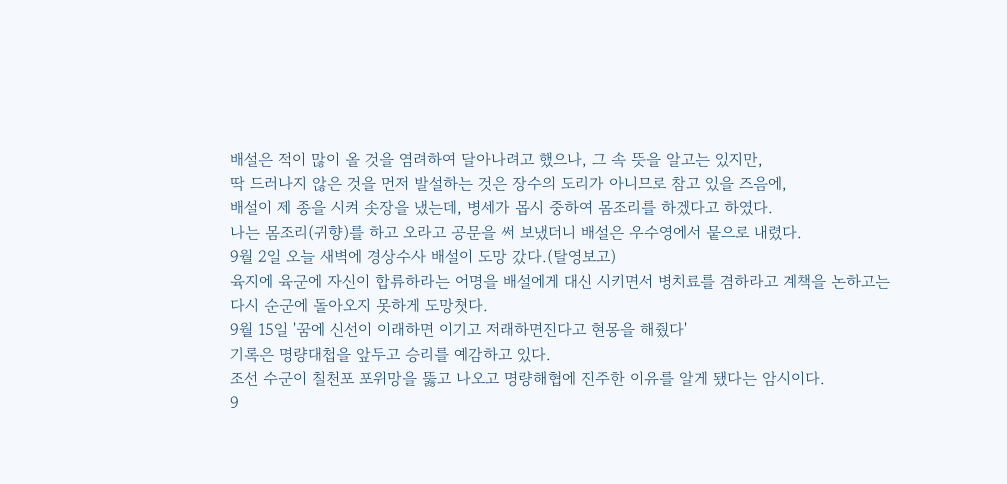배설은 적이 많이 올 것을 염려하여 달아나려고 했으나, 그 속 뜻을 알고는 있지만,
딱 드러나지 않은 것을 먼저 발설하는 것은 장수의 도리가 아니므로 참고 있을 즈음에,
배설이 제 종을 시켜 솟장을 냈는데, 병세가 몹시 중하여 몸조리를 하겠다고 하였다.
나는 몸조리(귀향)를 하고 오라고 공문을 써 보냈더니 배설은 우수영에서 뭍으로 내렸다.
9월 2일 오늘 새벽에 경상수사 배설이 도망 갔다.(탈영보고)
육지에 육군에 자신이 합류하라는 어명을 배설에게 대신 시키면서 병치료를 겸하라고 계책을 논하고는
다시 순군에 돌아오지 못하게 도망쳣다.
9월 15일 '꿈에 신선이 이래하면 이기고 저래하면진다고 현몽을 해줬다'
기록은 명량대첩을 앞두고 승리를 예감하고 있다.
조선 수군이 칠천포 포위망을 뚫고 나오고 명량해협에 진주한 이유를 알게 됐다는 암시이다.
9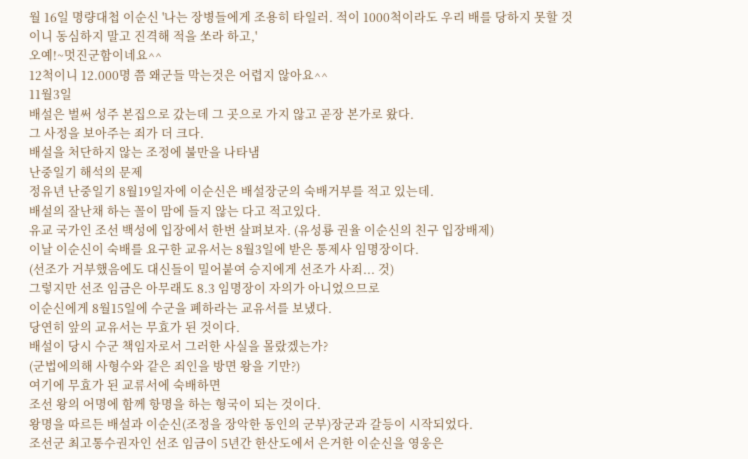월 16일 명량대첩 이순신 '나는 장병들에게 조용히 타일러. 적이 1000척이라도 우리 배를 당하지 못할 것이니 동심하지 말고 진격해 적을 쏘라 하고,'
오예!~멋진군함이네요^^
12척이니 12.000명 쯤 왜군들 막는것은 어렵지 않아요^^
11월3일
배설은 벌써 성주 본집으로 갔는데 그 곳으로 가지 않고 곧장 본가로 왔다.
그 사정을 보아주는 죄가 더 크다.
배설을 처단하지 않는 조정에 불만을 나타냄
난중일기 해석의 문제
정유년 난중일기 8월19일자에 이순신은 배설장군의 숙배거부를 적고 있는데.
배설의 잘난채 하는 꼴이 맘에 들지 않는 다고 적고있다.
유교 국가인 조선 백성에 입장에서 한번 살펴보자. (유성룡 권율 이순신의 친구 입장배제)
이날 이순신이 숙배를 요구한 교유서는 8월3일에 받은 통제사 임명장이다.
(선조가 거부했음에도 대신들이 밀어붙여 승지에게 선조가 사죄... 것)
그렇지만 선조 임금은 아무래도 8.3 임명장이 자의가 아니었으므로
이순신에게 8월15일에 수군을 폐하라는 교유서를 보냈다.
당연히 앞의 교유서는 무효가 된 것이다.
배설이 당시 수군 책임자로서 그러한 사실을 몰랐겠는가?
(군법에의해 사형수와 같은 죄인을 방면 왕을 기만?)
여기에 무효가 된 교류서에 숙배하면
조선 왕의 어명에 함께 항명을 하는 형국이 되는 것이다.
왕명을 따르든 배설과 이순신(조정을 장악한 동인의 군부)장군과 갈등이 시작되었다.
조선군 최고통수권자인 선조 임금이 5년간 한산도에서 은거한 이순신을 영웅은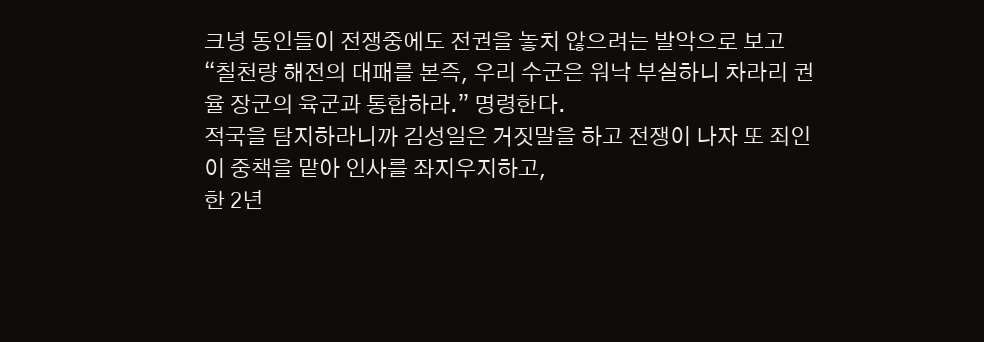크녕 동인들이 전쟁중에도 전권을 놓치 않으려는 발악으로 보고 “칠천량 해전의 대패를 본즉, 우리 수군은 워낙 부실하니 차라리 권율 장군의 육군과 통합하라.” 명령한다.
적국을 탐지하라니까 김성일은 거짓말을 하고 전쟁이 나자 또 죄인이 중책을 맡아 인사를 좌지우지하고,
한 2년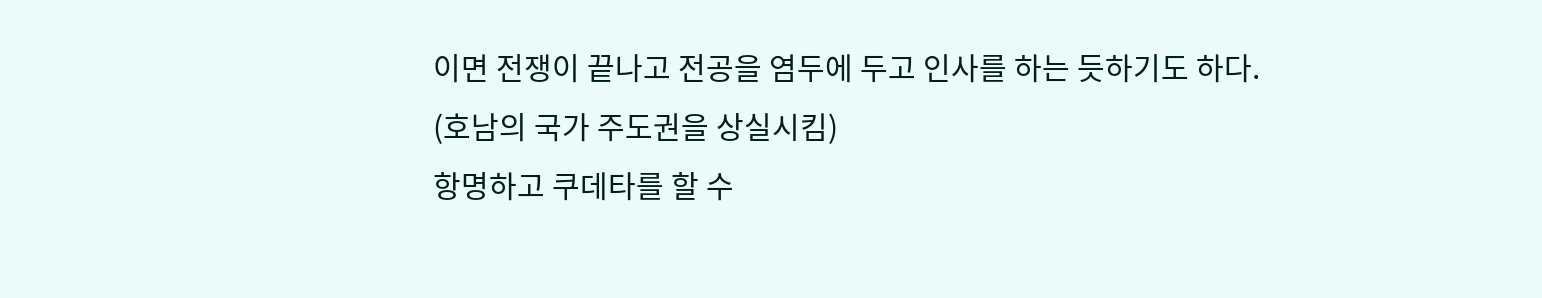이면 전쟁이 끝나고 전공을 염두에 두고 인사를 하는 듯하기도 하다.
(호남의 국가 주도권을 상실시킴)
항명하고 쿠데타를 할 수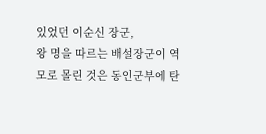있었던 이순신 장군,
왕 명을 따르는 배설장군이 역모로 몰린 것은 동인군부에 탄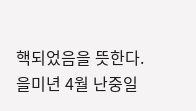핵되었음을 뜻한다.
을미년 4월 난중일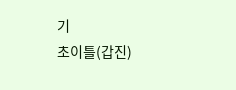기
초이틀(갑진)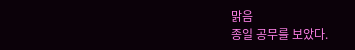맑음
종일 공무를 보았다.